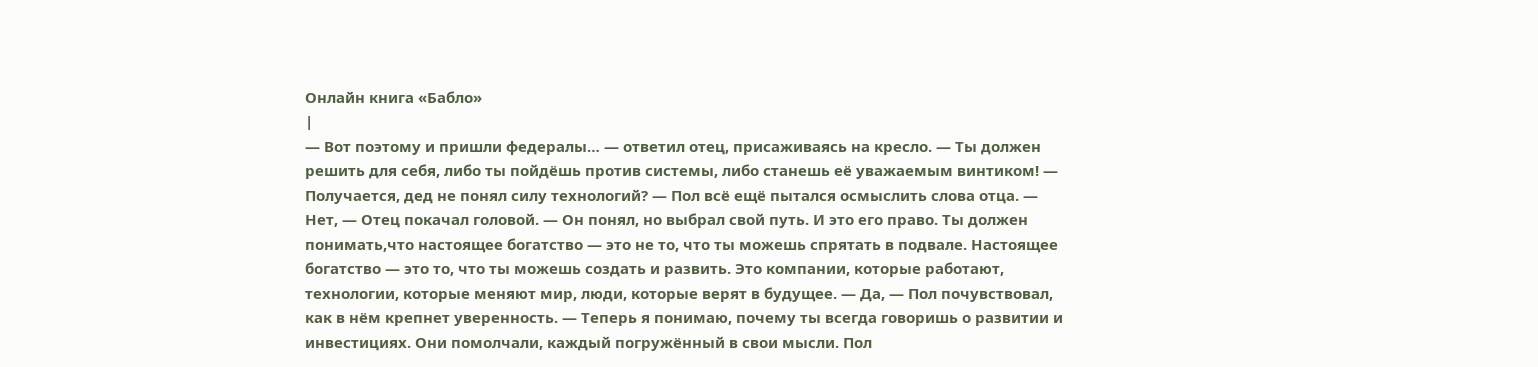Онлайн книга «Бабло»
|
— Вот поэтому и пришли федералы… — ответил отец, присаживаясь на кресло. — Ты должен решить для себя, либо ты пойдёшь против системы, либо станешь её уважаемым винтиком! — Получается, дед не понял силу технологий? — Пол всё ещё пытался осмыслить слова отца. — Нет, — Отец покачал головой. — Он понял, но выбрал свой путь. И это его право. Ты должен понимать,что настоящее богатство — это не то, что ты можешь спрятать в подвале. Настоящее богатство — это то, что ты можешь создать и развить. Это компании, которые работают, технологии, которые меняют мир, люди, которые верят в будущее. — Да, — Пол почувствовал, как в нём крепнет уверенность. — Теперь я понимаю, почему ты всегда говоришь о развитии и инвестициях. Они помолчали, каждый погружённый в свои мысли. Пол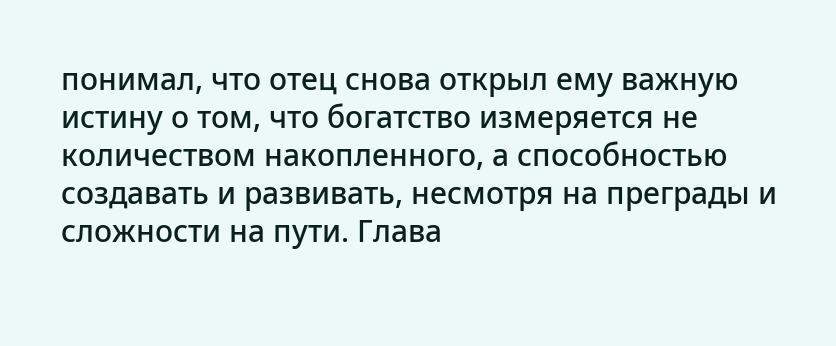понимал, что отец снова открыл ему важную истину о том, что богатство измеряется не количеством накопленного, а способностью создавать и развивать, несмотря на преграды и сложности на пути. Глава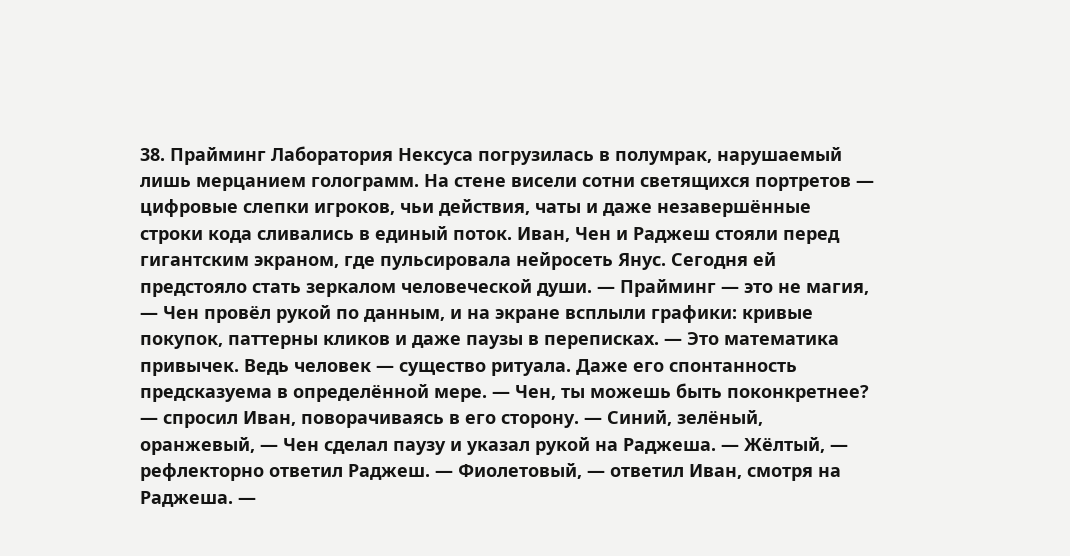38. Прайминг Лаборатория Нексуса погрузилась в полумрак, нарушаемый лишь мерцанием голограмм. На стене висели сотни светящихся портретов — цифровые слепки игроков, чьи действия, чаты и даже незавершённые строки кода сливались в единый поток. Иван, Чен и Раджеш стояли перед гигантским экраном, где пульсировала нейросеть Янус. Сегодня ей предстояло стать зеркалом человеческой души. — Прайминг — это не магия, — Чен провёл рукой по данным, и на экране всплыли графики: кривые покупок, паттерны кликов и даже паузы в переписках. — Это математика привычек. Ведь человек — существо ритуала. Даже его спонтанность предсказуема в определённой мере. — Чен, ты можешь быть поконкретнее? — спросил Иван, поворачиваясь в его сторону. — Синий, зелёный, оранжевый, — Чен сделал паузу и указал рукой на Раджеша. — Жёлтый, — рефлекторно ответил Раджеш. — Фиолетовый, — ответил Иван, смотря на Раджеша. —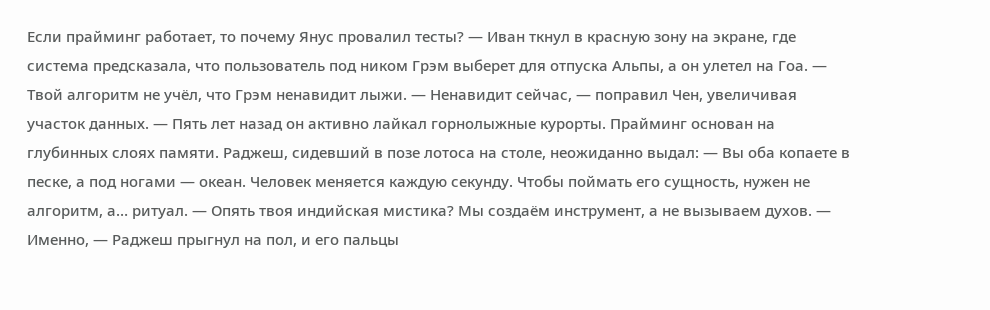Если прайминг работает, то почему Янус провалил тесты? — Иван ткнул в красную зону на экране, где система предсказала, что пользователь под ником Грэм выберет для отпуска Альпы, а он улетел на Гоа. — Твой алгоритм не учёл, что Грэм ненавидит лыжи. — Ненавидит сейчас, — поправил Чен, увеличивая участок данных. — Пять лет назад он активно лайкал горнолыжные курорты. Прайминг основан на глубинных слоях памяти. Раджеш, сидевший в позе лотоса на столе, неожиданно выдал: — Вы оба копаете в песке, а под ногами — океан. Человек меняется каждую секунду. Чтобы поймать его сущность, нужен не алгоритм, а… ритуал. — Опять твоя индийская мистика? Мы создаём инструмент, а не вызываем духов. — Именно, — Раджеш прыгнул на пол, и его пальцы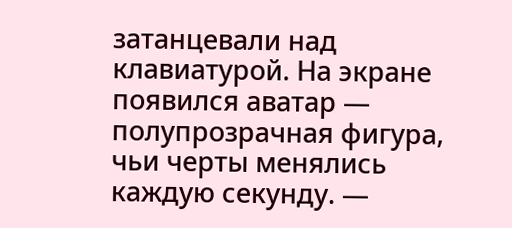затанцевали над клавиатурой. На экране появился аватар — полупрозрачная фигура, чьи черты менялись каждую секунду. —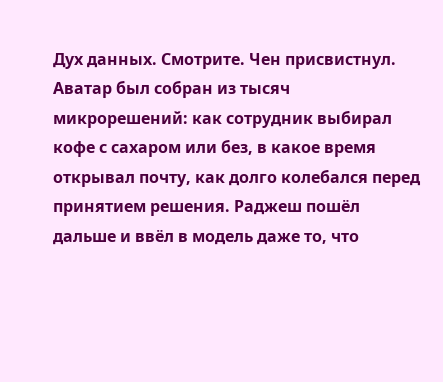Дух данных. Смотрите. Чен присвистнул. Аватар был собран из тысяч микрорешений: как сотрудник выбирал кофе с сахаром или без, в какое время открывал почту, как долго колебался перед принятием решения. Раджеш пошёл дальше и ввёл в модель даже то, что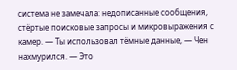система не замечала: недописанные сообщения, стёртые поисковые запросы и микровыражения с камер. — Ты использовал тёмные данные, — Чен нахмурился. — Это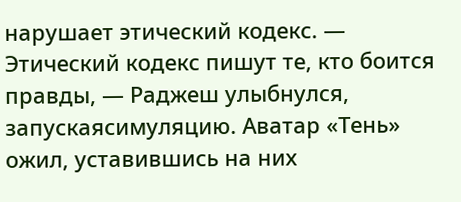нарушает этический кодекс. — Этический кодекс пишут те, кто боится правды, — Раджеш улыбнулся, запускаясимуляцию. Аватар «Тень» ожил, уставившись на них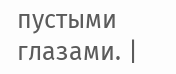пустыми глазами. |